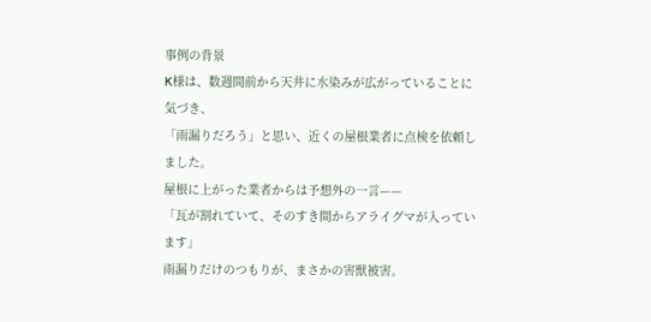事例の背景
K様は、数週間前から天井に水染みが広がっていることに気づき、
「雨漏りだろう」と思い、近くの屋根業者に点検を依頼しました。
屋根に上がった業者からは予想外の一言——
「瓦が割れていて、そのすき間からアライグマが入っています」
雨漏りだけのつもりが、まさかの害獣被害。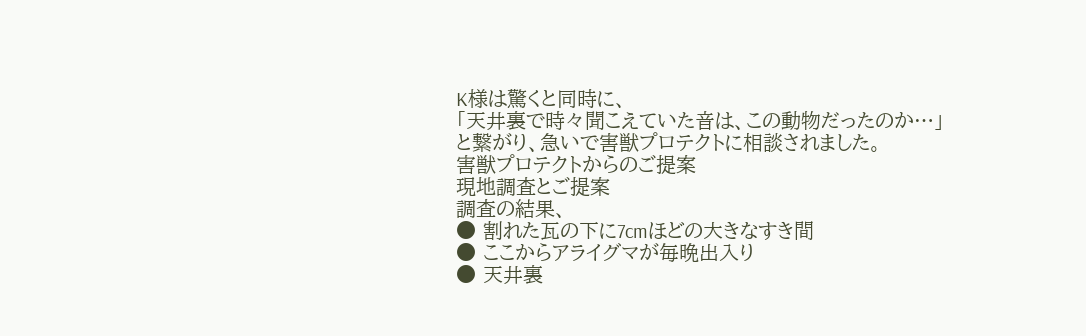K様は驚くと同時に、
「天井裏で時々聞こえていた音は、この動物だったのか…」
と繋がり、急いで害獣プロテクトに相談されました。
害獣プロテクトからのご提案
現地調査とご提案
調査の結果、
● 割れた瓦の下に7cmほどの大きなすき間
● ここからアライグマが毎晩出入り
● 天井裏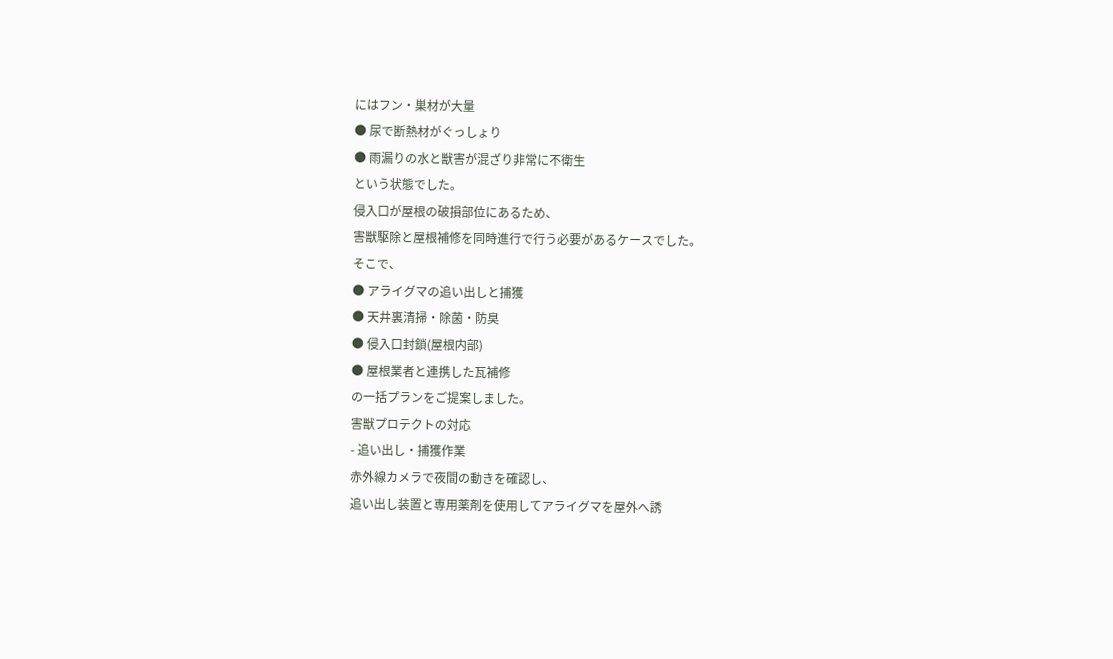にはフン・巣材が大量
● 尿で断熱材がぐっしょり
● 雨漏りの水と獣害が混ざり非常に不衛生
という状態でした。
侵入口が屋根の破損部位にあるため、
害獣駆除と屋根補修を同時進行で行う必要があるケースでした。
そこで、
● アライグマの追い出しと捕獲
● 天井裏清掃・除菌・防臭
● 侵入口封鎖(屋根内部)
● 屋根業者と連携した瓦補修
の一括プランをご提案しました。
害獣プロテクトの対応
- 追い出し・捕獲作業
赤外線カメラで夜間の動きを確認し、
追い出し装置と専用薬剤を使用してアライグマを屋外へ誘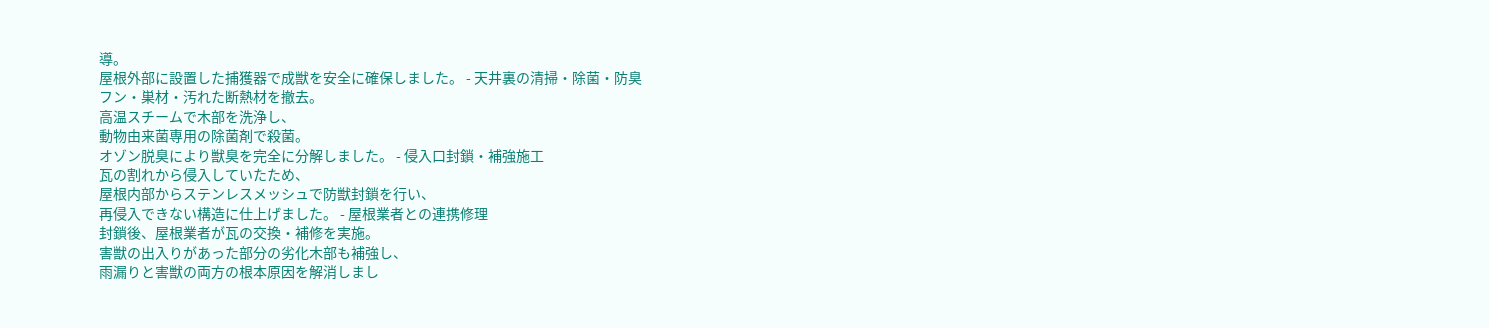導。
屋根外部に設置した捕獲器で成獣を安全に確保しました。 - 天井裏の清掃・除菌・防臭
フン・巣材・汚れた断熱材を撤去。
高温スチームで木部を洗浄し、
動物由来菌専用の除菌剤で殺菌。
オゾン脱臭により獣臭を完全に分解しました。 - 侵入口封鎖・補強施工
瓦の割れから侵入していたため、
屋根内部からステンレスメッシュで防獣封鎖を行い、
再侵入できない構造に仕上げました。 - 屋根業者との連携修理
封鎖後、屋根業者が瓦の交換・補修を実施。
害獣の出入りがあった部分の劣化木部も補強し、
雨漏りと害獣の両方の根本原因を解消しまし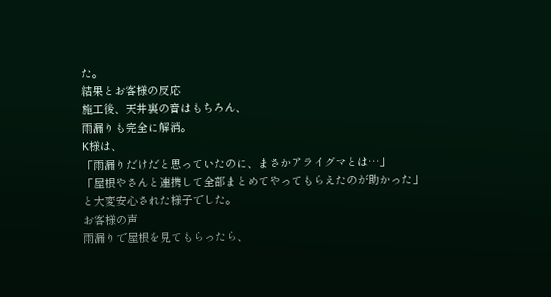た。
結果とお客様の反応
施工後、天井裏の音はもちろん、
雨漏りも完全に解消。
K様は、
「雨漏りだけだと思っていたのに、まさかアライグマとは…」
「屋根やさんと連携して全部まとめてやってもらえたのが助かった」
と大変安心された様子でした。
お客様の声
雨漏りで屋根を見てもらったら、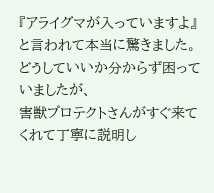『アライグマが入っていますよ』と言われて本当に驚きました。
どうしていいか分からず困っていましたが、
害獣プロテクトさんがすぐ来てくれて丁寧に説明し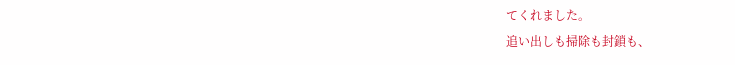てくれました。
追い出しも掃除も封鎖も、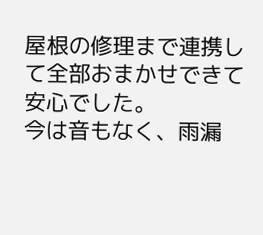屋根の修理まで連携して全部おまかせできて安心でした。
今は音もなく、雨漏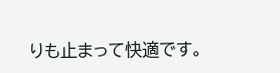りも止まって快適です。